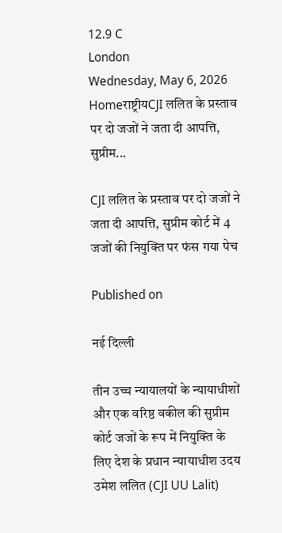12.9 C
London
Wednesday, May 6, 2026
Homeराष्ट्रीयCJI ललित के प्रस्ताव पर दो जजों ने जता दी आपत्ति, सुप्रीम...

CJI ललित के प्रस्ताव पर दो जजों ने जता दी आपत्ति, सुप्रीम कोर्ट में 4 जजों की नियुक्ति पर फंस गया पेच

Published on

नई दिल्ली

तीन उच्च न्यायालयों के न्यायाधीशों और एक वरिष्ठ वकील की सुप्रीम कोर्ट जजों के रूप में नियुक्ति के लिए देश के प्रधान न्यायाधीश उदय उमेश ललित (CJI UU Lalit)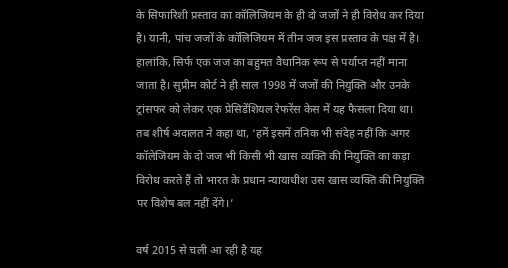के सिफारिशी प्रस्ताव का कॉलिजियम के ही दो जजों ने ही विरोध कर दिया है। यानी, पांच जजों के कॉलिजियम में तीन जज इस प्रस्ताव के पक्ष में है। हालांकि, सिर्फ एक जज का बहुमत वैधानिक रूप से पर्याप्त नहीं माना जाता है। सुप्रीम कोर्ट ने ही साल 1998 में जजों की नियुक्ति और उनके ट्रांसफर को लेकर एक प्रेसिडेंशियल रेफरेंस केस में यह फैसला दिया था। तब शीर्ष अदालत ने कहा था, ‘हमें इसमें तनिक भी संदेह नहीं कि अगर कॉलेजियम के दो जज भी किसी भी खास व्यक्ति की नियुक्ति का कड़ा विरोध करते हैं तो भारत के प्रधान न्यायाधीश उस खास व्यक्ति की नियुक्ति पर विशेष बल नहीं देंगे।’

वर्ष 2015 से चली आ रही है यह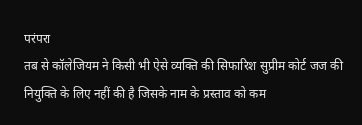परंपरा
तब से कॉलेजियम ने किसी भी ऐसे व्यक्ति की सिफारिश सुप्रीम कोर्ट जज की नियुक्ति के लिए नहीं की है जिसके नाम के प्रस्ताव को कम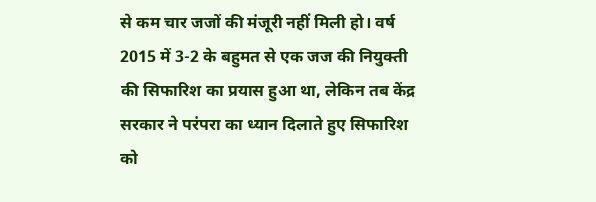से कम चार जजों की मंजूरी नहीं मिली हो। वर्ष 2015 में 3-2 के बहुमत से एक जज की नियुक्ती की सिफारिश का प्रयास हुआ था, लेकिन तब केंद्र सरकार ने परंपरा का ध्यान दिलाते हुए सिफारिश को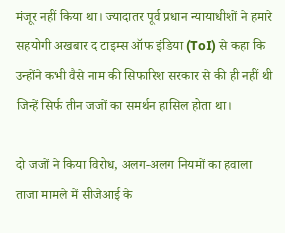मंजूर नहीं किया था। ज्यादातर पूर्व प्रधान न्यायाधीशों ने हमारे सहयोगी अखबार द टाइम्स ऑफ इंडिया (ToI) से कहा कि उन्होंने कभी वैसे नाम की सिफारिश सरकार से की ही नहीं थी जिन्हें सिर्फ तीन जजों का समर्थन हासिल होता था।

दो जजों ने किया विरोध, अलग-अलग नियमों का हवाला
ताजा मामले में सीजेआई के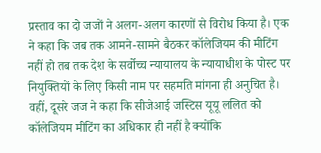प्रस्ताव का दो जजों ने अलग-अलग कारणों से विरोध किया है। एक ने कहा कि जब तक आमने-सामने बैठकर कॉलेजियम की मीटिंग नहीं हो तब तक देश के सर्वोच्च न्यायालय के न्यायाधीश के पोस्ट पर नियुक्तियों के लिए किसी नाम पर सहमति मांगना ही अनुचित है। वहीं, दूसरे जज ने कहा कि सीजेआई जस्टिस यूयू ललित को कॉलेजियम मीटिंग का अधिकार ही नहीं है क्योंकि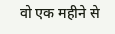वो एक महीने से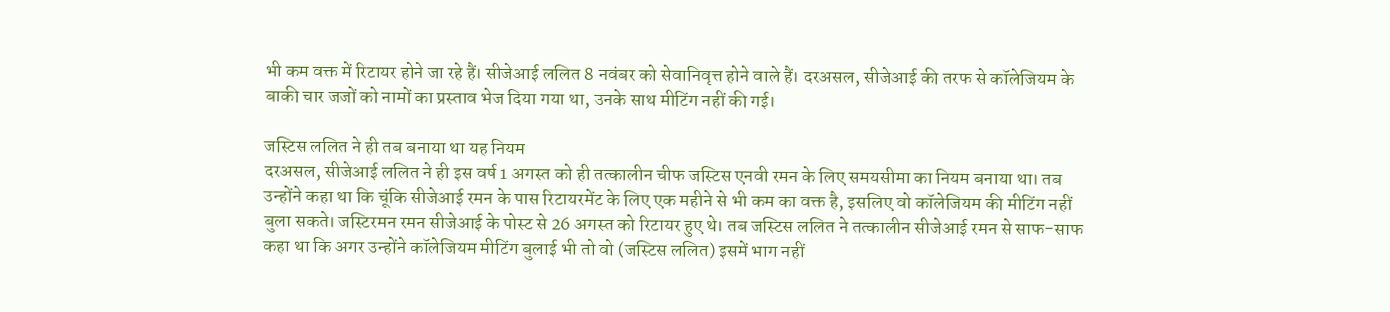भी कम वक्त में रिटायर होने जा रहे हैं। सीजेआई ललित 8 नवंबर को सेवानिवृत्त होने वाले हैं। दरअसल, सीजेआई की तरफ से कॉलेजियम के बाकी चार जजों को नामों का प्रस्ताव भेज दिया गया था, उनके साथ मीटिंग नहीं की गई।

जस्टिस ललित ने ही तब बनाया था यह नियम
दरअसल, सीजेआई ललित ने ही इस वर्ष 1 अगस्त को ही तत्कालीन चीफ जस्टिस एनवी रमन के लिए समयसीमा का नियम बनाया था। तब उन्होंने कहा था कि चूंकि सीजेआई रमन के पास रिटायरमेंट के लिए एक महीने से भी कम का वक्त है, इसलिए वो कॉलेजियम की मीटिंग नहीं बुला सकते। जस्टिरमन रमन सीजेआई के पोस्ट से 26 अगस्त को रिटायर हुए थे। तब जस्टिस ललित ने तत्कालीन सीजेआई रमन से साफ-साफ कहा था कि अगर उन्होंने कॉलेजियम मीटिंग बुलाई भी तो वो (जस्टिस ललित) इसमें भाग नहीं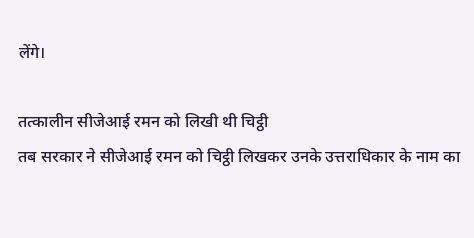लेंगे।

तत्कालीन सीजेआई रमन को लिखी थी चिट्ठी
तब सरकार ने सीजेआई रमन को चिट्ठी लिखकर उनके उत्तराधिकार के नाम का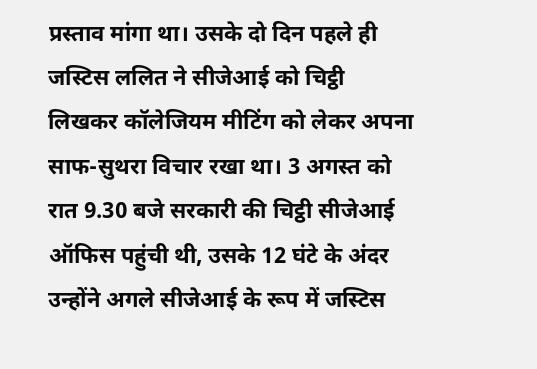प्रस्ताव मांगा था। उसके दो दिन पहले ही जस्टिस ललित ने सीजेआई को चिट्ठी लिखकर कॉलेजियम मीटिंग को लेकर अपना साफ-सुथरा विचार रखा था। 3 अगस्त को रात 9.30 बजे सरकारी की चिट्ठी सीजेआई ऑफिस पहुंची थी, उसके 12 घंटे के अंदर उन्होंने अगले सीजेआई के रूप में जस्टिस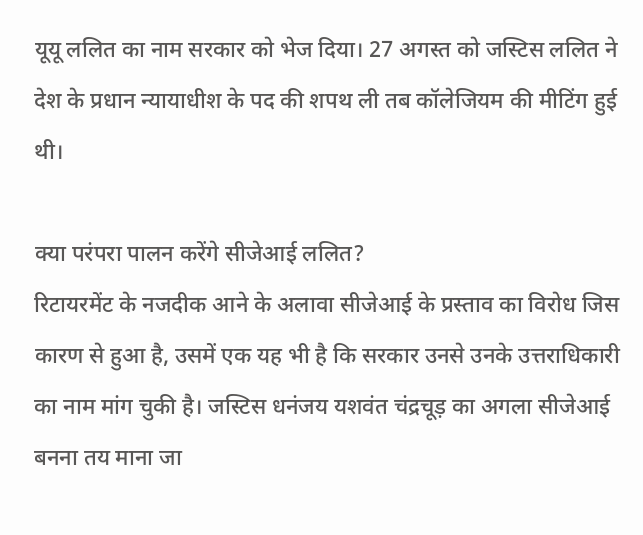यूयू ललित का नाम सरकार को भेज दिया। 27 अगस्त को जस्टिस ललित ने देश के प्रधान न्यायाधीश के पद की शपथ ली तब कॉलेजियम की मीटिंग हुई थी।

क्या परंपरा पालन करेंगे सीजेआई ललित?
रिटायरमेंट के नजदीक आने के अलावा सीजेआई के प्रस्ताव का विरोध जिस कारण से हुआ है, उसमें एक यह भी है कि सरकार उनसे उनके उत्तराधिकारी का नाम मांग चुकी है। जस्टिस धनंजय यशवंत चंद्रचूड़ का अगला सीजेआई बनना तय माना जा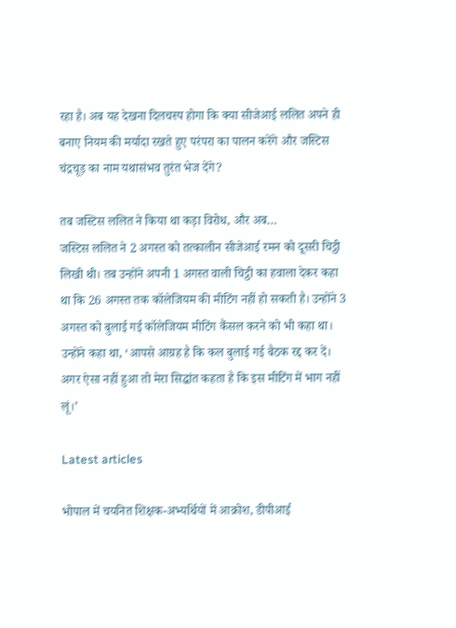रहा है। अब यह देखना दिलचस्प होगा कि क्या सीजेआई ललित अपने ही बनाए नियम की मर्यादा रखते हुए परंपरा का पालन करेंगे और जस्टिस चंद्रचूड़ का नाम यथासंभव तुरंत भेज देंगे?

तब जस्टिस ललित ने किया था कड़ा विरोध, और अब…
जस्टिस ललित ने 2 अगस्त को तत्कालीन सीजेआई रमन को दूसरी चिट्ठी लिखी थी। तब उन्होंने अपनी 1 अगस्त वाली चिट्ठी का हवाला देकर कहा था कि 26 अगस्त तक कॉलेजियम की मीटिंग नहीं हो सकती है। उन्होंने 3 अगस्त को बुलाई गई कॉलेजियम मीटिंग कैंसल करने को भी कहा था। उन्होंने कहा था, ‘आपसे आग्रह है कि कल बुलाई गई बैठक रद्द कर दें। अगर ऐसा नहीं हुआ तो मेरा सिद्धांत कहता है कि इस मीटिंग में भाग नहीं लूं।’

Latest articles

भोपाल में चयनित शिक्षक-अभ्यर्थियों में आक्रोश, डीपीआई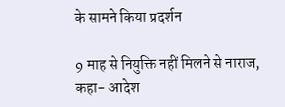के सामने किया प्रदर्शन

9 माह से नियुक्ति नहीं मिलने से नाराज, कहा- आदेश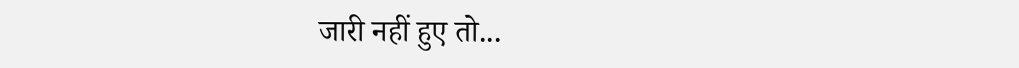जारी नहीं हुए तो...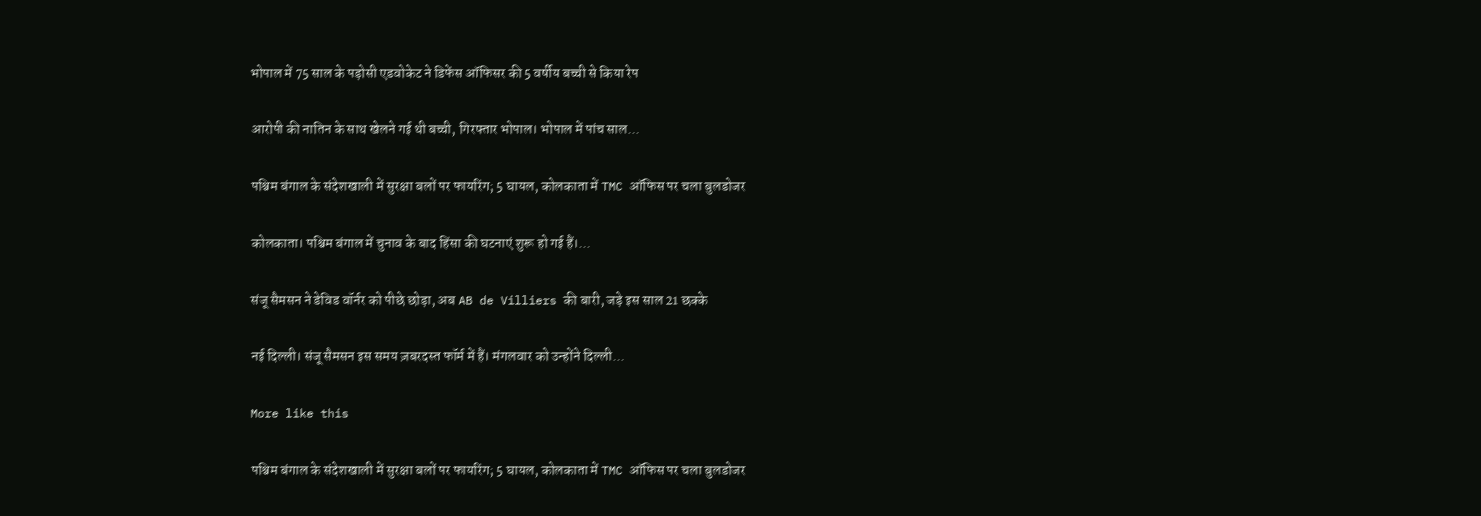भोपाल में 75 साल के पड़ोसी एडवोकेट ने डिफेंस ऑफिसर की 5 वर्षीय बच्ची से किया रेप

आरोपी की नातिन के साथ खेलने गई थी बच्ची, गिरफ्तार भोपाल। भोपाल में पांच साल...

पश्चिम बंगाल के संदेशखाली में सुरक्षा बलों पर फायरिंग; 5 घायल, कोलकाता में TMC ऑफिस पर चला बुलडोजर

कोलकाता। पश्चिम बंगाल में चुनाव के बाद हिंसा की घटनाएं शुरू हो गई हैं।...

संजू सैमसन ने डेविड वॉर्नर को पीछे छोड़ा, अब AB de Villiers की बारी, जड़े इस साल 21 छक्के

नई दिल्ली। संजू सैमसन इस समय ज़बरदस्त फॉर्म में हैं। मंगलवार को उन्होंने दिल्ली...

More like this

पश्चिम बंगाल के संदेशखाली में सुरक्षा बलों पर फायरिंग; 5 घायल, कोलकाता में TMC ऑफिस पर चला बुलडोजर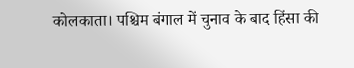कोलकाता। पश्चिम बंगाल में चुनाव के बाद हिंसा की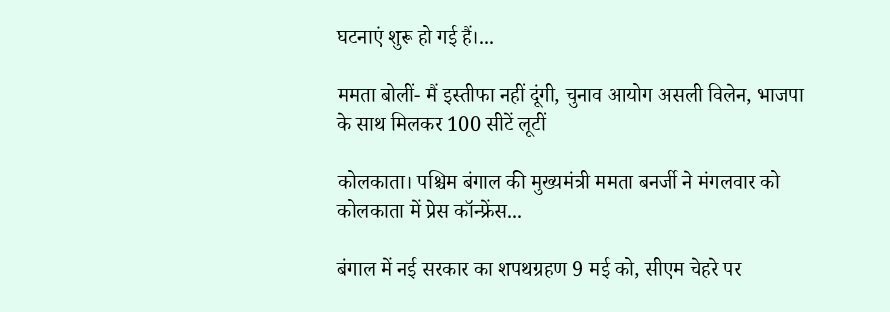घटनाएं शुरू हो गई हैं।...

ममता बोलीं- मैं इस्तीफा नहीं दूंगी, चुनाव आयोग असली विलेन, भाजपा के साथ मिलकर 100 सीटें लूटीं

कोलकाता। पश्चिम बंगाल की मुख्यमंत्री ममता बनर्जी ने मंगलवार को कोलकाता में प्रेस कॉन्फ्रेंस...

बंगाल में नई सरकार का शपथग्रहण 9 मई को, सीएम चेहरे पर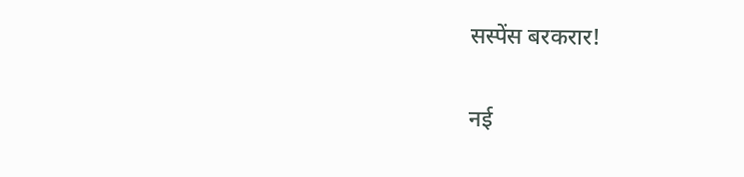सस्पेंस बरकरार!

नई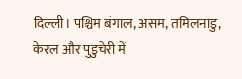दिल्ली। पश्चिम बंगाल, असम, तमिलनाडु, केरल और पुडुचेरी में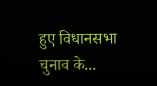हुए विधानसभा चुनाव के...